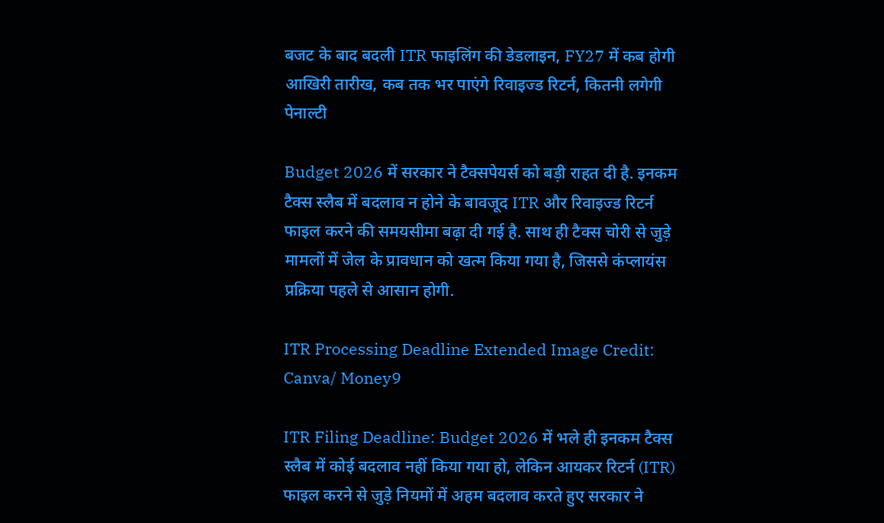बजट के बाद बदली ITR फाइलिंग की डेडलाइन, FY27 में कब होगी आखिरी तारीख, कब तक भर पाएंगे रिवाइज्ड रिटर्न, कितनी लगेगी पेनाल्टी

Budget 2026 में सरकार ने टैक्सपेयर्स को बड़ी राहत दी है. इनकम टैक्स स्लैब में बदलाव न होने के बावजूद ITR और रिवाइज्ड रिटर्न फाइल करने की समयसीमा बढ़ा दी गई है. साथ ही टैक्स चोरी से जुड़े मामलों में जेल के प्रावधान को खत्म किया गया है, जिससे कंप्लायंस प्रक्रिया पहले से आसान होगी.

ITR Processing Deadline Extended Image Credit: Canva/ Money9

ITR Filing Deadline: Budget 2026 में भले ही इनकम टैक्स स्लैब में कोई बदलाव नहीं किया गया हो, लेकिन आयकर रिटर्न (ITR) फाइल करने से जुड़े नियमों में अहम बदलाव करते हुए सरकार ने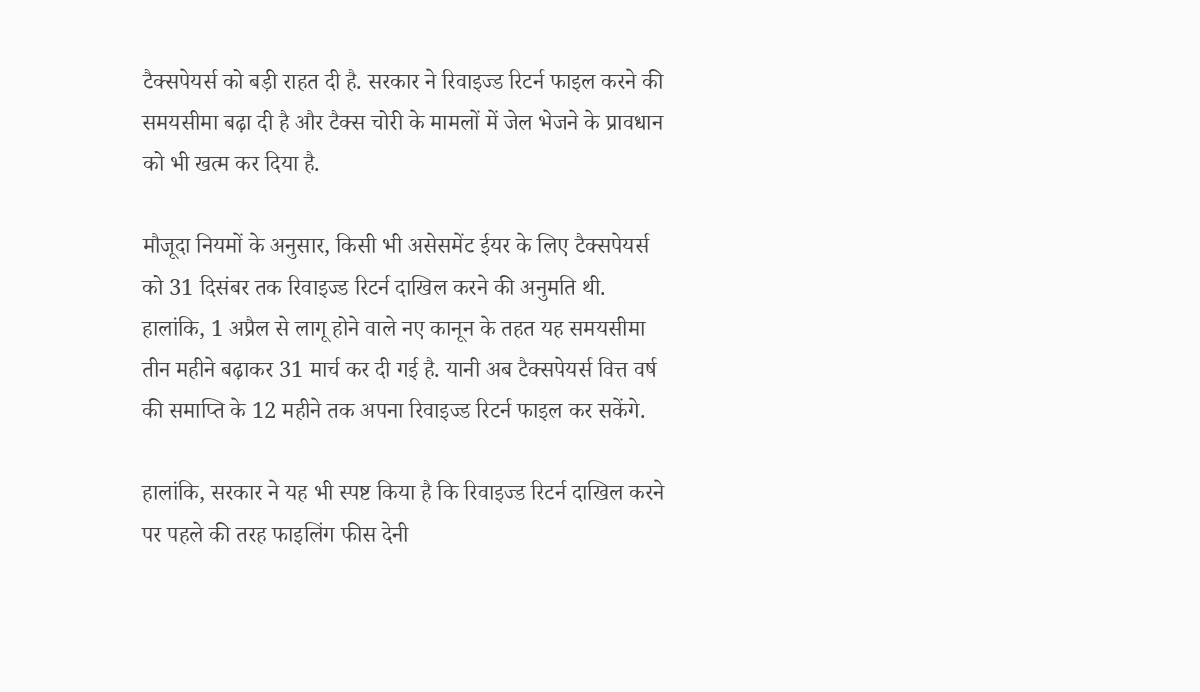टैक्सपेयर्स को बड़ी राहत दी है. सरकार ने रिवाइज्ड रिटर्न फाइल करने की समयसीमा बढ़ा दी है और टैक्स चोरी के मामलों में जेल भेजने के प्रावधान को भी खत्म कर दिया है.

मौजूदा नियमों के अनुसार, किसी भी असेसमेंट ईयर के लिए टैक्सपेयर्स को 31 दिसंबर तक रिवाइज्ड रिटर्न दाखिल करने की अनुमति थी. हालांकि, 1 अप्रैल से लागू होने वाले नए कानून के तहत यह समयसीमा तीन महीने बढ़ाकर 31 मार्च कर दी गई है. यानी अब टैक्सपेयर्स वित्त वर्ष की समाप्ति के 12 महीने तक अपना रिवाइज्ड रिटर्न फाइल कर सकेंगे.

हालांकि, सरकार ने यह भी स्पष्ट किया है कि रिवाइज्ड रिटर्न दाखिल करने पर पहले की तरह फाइलिंग फीस देनी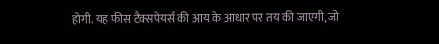होगी. यह फीस टैक्सपेयर्स की आय के आधार पर तय की जाएगी, जो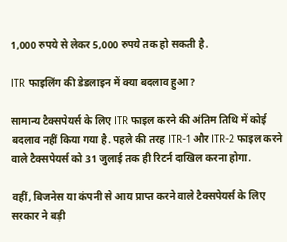1,000 रुपये से लेकर 5,000 रुपये तक हो सकती है.

ITR फाइलिंग की डेडलाइन में क्या बदलाव हुआ?

सामान्य टैक्सपेयर्स के लिए ITR फाइल करने की अंतिम तिथि में कोई बदलाव नहीं किया गया है. पहले की तरह ITR-1 और ITR-2 फाइल करने वाले टैक्सपेयर्स को 31 जुलाई तक ही रिटर्न दाखिल करना होगा.

वहीं, बिजनेस या कंपनी से आय प्राप्त करने वाले टैक्सपेयर्स के लिए सरकार ने बड़ी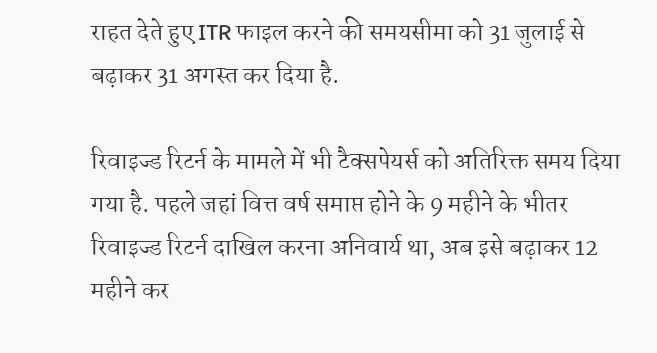राहत देते हुए ITR फाइल करने की समयसीमा को 31 जुलाई से बढ़ाकर 31 अगस्त कर दिया है.

रिवाइज्ड रिटर्न के मामले में भी टैक्सपेयर्स को अतिरिक्त समय दिया गया है. पहले जहां वित्त वर्ष समाप्त होने के 9 महीने के भीतर रिवाइज्ड रिटर्न दाखिल करना अनिवार्य था, अब इसे बढ़ाकर 12 महीने कर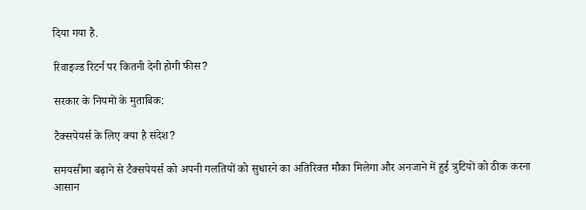दिया गया है.

रिवाइज्ड रिटर्न पर कितनी देनी होगी फीस?

सरकार के नियमों के मुताबिक:

टैक्सपेयर्स के लिए क्या है संदेश?

समयसीमा बढ़ाने से टैक्सपेयर्स को अपनी गलतियों को सुधारने का अतिरिक्त मौका मिलेगा और अनजाने में हुई त्रुटियों को ठीक करना आसान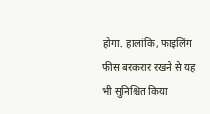होगा. हालांकि, फाइलिंग फीस बरकरार रखने से यह भी सुनिश्चित किया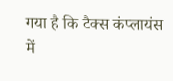गया है कि टैक्स कंप्लायंस में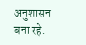अनुशासन बना रहे.